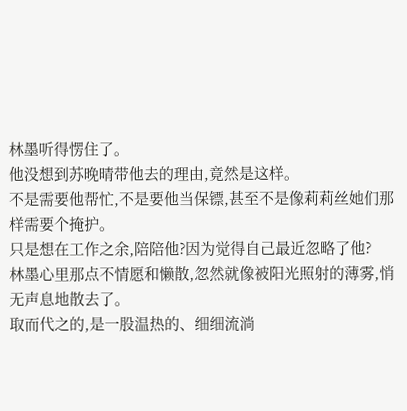林墨听得愣住了。
他没想到苏晚晴带他去的理由,竟然是这样。
不是需要他帮忙,不是要他当保镖,甚至不是像莉莉丝她们那样需要个掩护。
只是想在工作之余,陪陪他?因为觉得自己最近忽略了他?
林墨心里那点不情愿和懒散,忽然就像被阳光照射的薄雾,悄无声息地散去了。
取而代之的,是一股温热的、细细流淌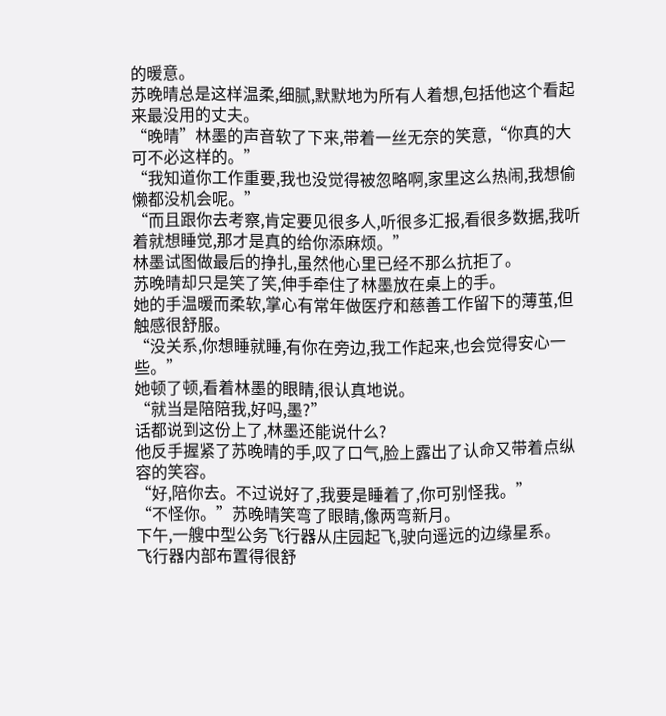的暖意。
苏晚晴总是这样温柔,细腻,默默地为所有人着想,包括他这个看起来最没用的丈夫。
“晚晴”林墨的声音软了下来,带着一丝无奈的笑意,“你真的大可不必这样的。”
“我知道你工作重要,我也没觉得被忽略啊,家里这么热闹,我想偷懒都没机会呢。”
“而且跟你去考察,肯定要见很多人,听很多汇报,看很多数据,我听着就想睡觉,那才是真的给你添麻烦。”
林墨试图做最后的挣扎,虽然他心里已经不那么抗拒了。
苏晚晴却只是笑了笑,伸手牵住了林墨放在桌上的手。
她的手温暖而柔软,掌心有常年做医疗和慈善工作留下的薄茧,但触感很舒服。
“没关系,你想睡就睡,有你在旁边,我工作起来,也会觉得安心一些。”
她顿了顿,看着林墨的眼睛,很认真地说。
“就当是陪陪我,好吗,墨?”
话都说到这份上了,林墨还能说什么?
他反手握紧了苏晚晴的手,叹了口气,脸上露出了认命又带着点纵容的笑容。
“好,陪你去。不过说好了,我要是睡着了,你可别怪我。”
“不怪你。”苏晚晴笑弯了眼睛,像两弯新月。
下午,一艘中型公务飞行器从庄园起飞,驶向遥远的边缘星系。
飞行器内部布置得很舒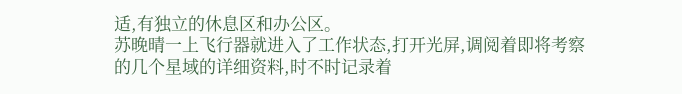适,有独立的休息区和办公区。
苏晚晴一上飞行器就进入了工作状态,打开光屏,调阅着即将考察的几个星域的详细资料,时不时记录着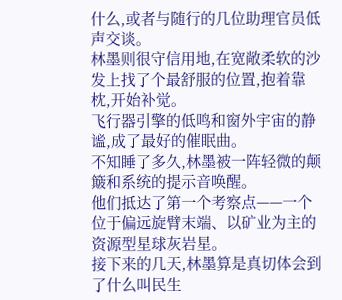什么,或者与随行的几位助理官员低声交谈。
林墨则很守信用地,在宽敞柔软的沙发上找了个最舒服的位置,抱着靠枕,开始补觉。
飞行器引擎的低鸣和窗外宇宙的静谧,成了最好的催眠曲。
不知睡了多久,林墨被一阵轻微的颠簸和系统的提示音唤醒。
他们抵达了第一个考察点——一个位于偏远旋臂末端、以矿业为主的资源型星球灰岩星。
接下来的几天,林墨算是真切体会到了什么叫民生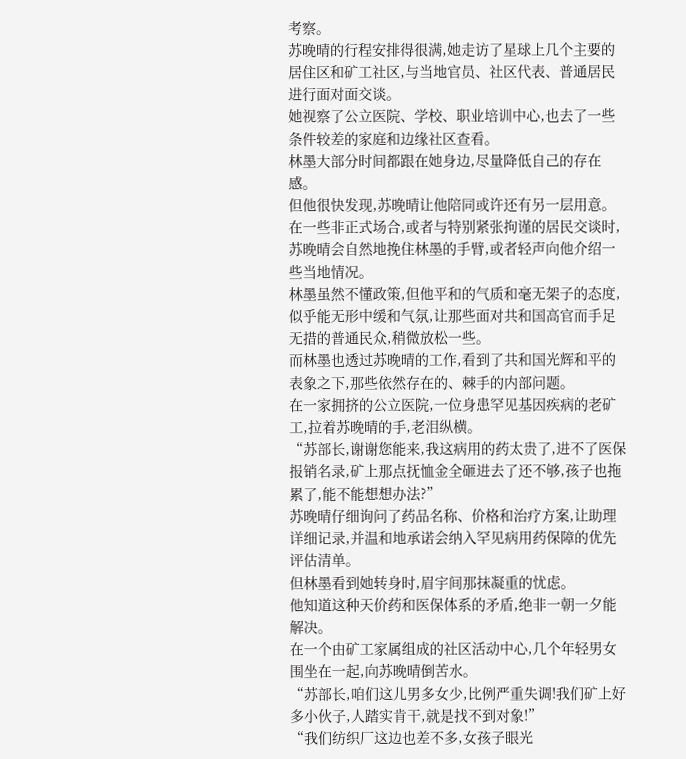考察。
苏晚晴的行程安排得很满,她走访了星球上几个主要的居住区和矿工社区,与当地官员、社区代表、普通居民进行面对面交谈。
她视察了公立医院、学校、职业培训中心,也去了一些条件较差的家庭和边缘社区查看。
林墨大部分时间都跟在她身边,尽量降低自己的存在感。
但他很快发现,苏晚晴让他陪同或许还有另一层用意。
在一些非正式场合,或者与特别紧张拘谨的居民交谈时,苏晚晴会自然地挽住林墨的手臂,或者轻声向他介绍一些当地情况。
林墨虽然不懂政策,但他平和的气质和毫无架子的态度,似乎能无形中缓和气氛,让那些面对共和国高官而手足无措的普通民众,稍微放松一些。
而林墨也透过苏晚晴的工作,看到了共和国光辉和平的表象之下,那些依然存在的、棘手的内部问题。
在一家拥挤的公立医院,一位身患罕见基因疾病的老矿工,拉着苏晚晴的手,老泪纵横。
“苏部长,谢谢您能来,我这病用的药太贵了,进不了医保报销名录,矿上那点抚恤金全砸进去了还不够,孩子也拖累了,能不能想想办法?”
苏晚晴仔细询问了药品名称、价格和治疗方案,让助理详细记录,并温和地承诺会纳入罕见病用药保障的优先评估清单。
但林墨看到她转身时,眉宇间那抹凝重的忧虑。
他知道这种天价药和医保体系的矛盾,绝非一朝一夕能解决。
在一个由矿工家属组成的社区活动中心,几个年轻男女围坐在一起,向苏晚晴倒苦水。
“苏部长,咱们这儿男多女少,比例严重失调!我们矿上好多小伙子,人踏实肯干,就是找不到对象!”
“我们纺织厂这边也差不多,女孩子眼光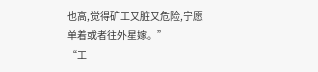也高,觉得矿工又脏又危险,宁愿单着或者往外星嫁。”
“工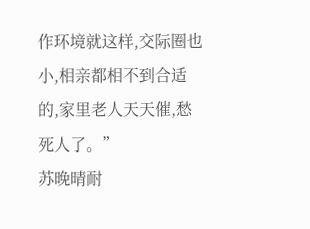作环境就这样,交际圈也小,相亲都相不到合适的,家里老人天天催,愁死人了。”
苏晚晴耐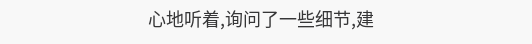心地听着,询问了一些细节,建